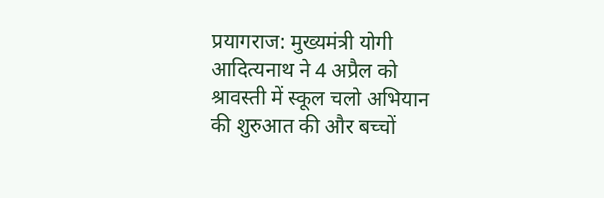प्रयागराज: मुख्यमंत्री योगी आदित्यनाथ ने 4 अप्रैल को श्रावस्ती में स्कूल चलो अभियान
की शुरुआत की और बच्चों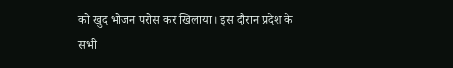को खुद भोजन परोस कर खिलाया। इस दौरान प्रदेश के
सभी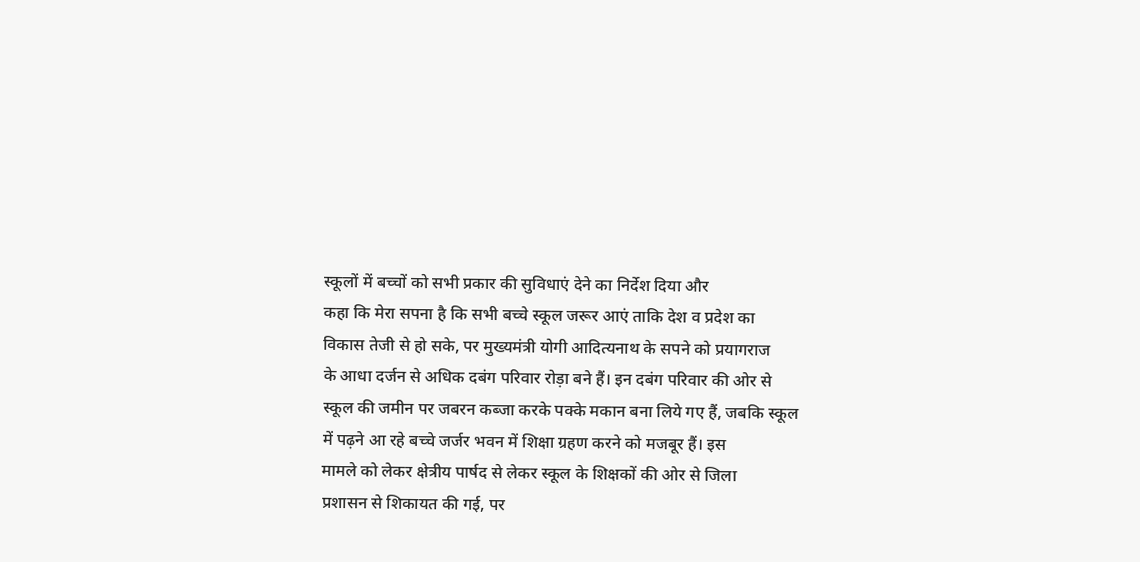स्कूलों में बच्चों को सभी प्रकार की सुविधाएं देने का निर्देश दिया और
कहा कि मेरा सपना है कि सभी बच्चे स्कूल जरूर आएं ताकि देश व प्रदेश का
विकास तेजी से हो सके, पर मुख्यमंत्री योगी आदित्यनाथ के सपने को प्रयागराज
के आधा दर्जन से अधिक दबंग परिवार रोड़ा बने हैं। इन दबंग परिवार की ओर से
स्कूल की जमीन पर जबरन कब्जा करके पक्के मकान बना लिये गए हैं, जबकि स्कूल
में पढ़ने आ रहे बच्चे जर्जर भवन में शिक्षा ग्रहण करने को मजबूर हैं। इस
मामले को लेकर क्षेत्रीय पार्षद से लेकर स्कूल के शिक्षकों की ओर से जिला
प्रशासन से शिकायत की गई, पर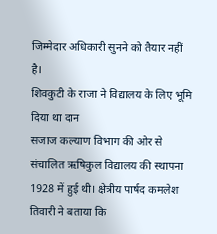जिम्मेदार अधिकारी सुनने को तैयार नहीं है।
शिवकुटी के राजा ने विद्यालय के लिए भूमि दिया था दान
सजाज कल्याण विभाग की ओर से संचालित ऋषिकुल विद्यालय की स्थापना 1928 में हुई थी। क्षेत्रीय पार्षद कमलेश तिवारी ने बताया कि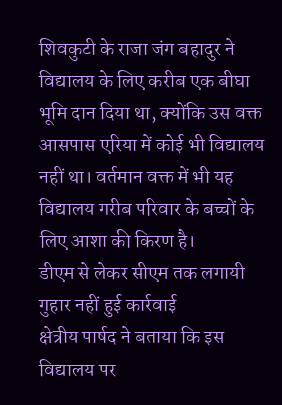शिवकुटी के राजा जंग बहादुर ने विद्यालय के लिए करीब एक बीघा भूमि दान दिया था, क्योंकि उस वक्त आसपास एरिया में कोई भी विद्यालय नहीं था। वर्तमान वक्त में भी यह विद्यालय गरीब परिवार के बच्चों के लिए आशा की किरण है।
डीएम से लेकर सीएम तक लगायी गुहार नहीं हुई कार्रवाई
क्षेत्रीय पार्षद ने बताया कि इस विद्यालय पर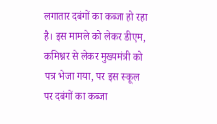लगातार दबंगों का कब्जा हो रहा है। इस मामले को लेकर डीएम, कमिश्नर से लेकर मुख्यमंत्री को पत्र भेजा गया, पर इस स्कूल पर दबंगों का कब्जा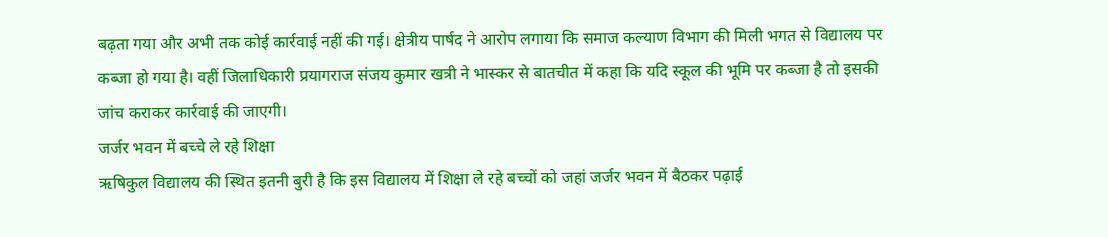बढ़ता गया और अभी तक कोई कार्रवाई नहीं की गई। क्षेत्रीय पार्षद ने आरोप लगाया कि समाज कल्याण विभाग की मिली भगत से विद्यालय पर कब्जा हो गया है। वहीं जिलाधिकारी प्रयागराज संजय कुमार खत्री ने भास्कर से बातचीत में कहा कि यदि स्कूल की भूमि पर कब्जा है तो इसकी जांच कराकर कार्रवाई की जाएगी।
जर्जर भवन में बच्चे ले रहे शिक्षा
ऋषिकुल विद्यालय की स्थित इतनी बुरी है कि इस विद्यालय में शिक्षा ले रहे बच्चों को जहां जर्जर भवन में बैठकर पढ़ाई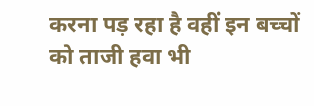करना पड़ रहा है वहीं इन बच्चों को ताजी हवा भी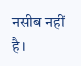नसीब नहीं है।